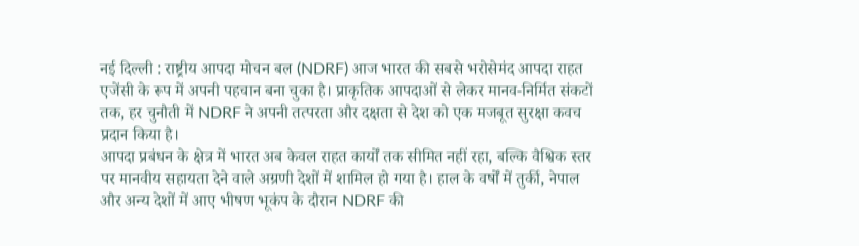नई दिल्ली : राष्ट्रीय आपदा मोचन बल (NDRF) आज भारत की सबसे भरोसेमंद आपदा राहत एजेंसी के रूप में अपनी पहचान बना चुका है। प्राकृतिक आपदाओं से लेकर मानव-निर्मित संकटों तक, हर चुनौती में NDRF ने अपनी तत्परता और दक्षता से देश को एक मजबूत सुरक्षा कवच प्रदान किया है।
आपदा प्रबंधन के क्षेत्र में भारत अब केवल राहत कार्यों तक सीमित नहीं रहा, बल्कि वैश्विक स्तर पर मानवीय सहायता देने वाले अग्रणी देशों में शामिल हो गया है। हाल के वर्षों में तुर्की, नेपाल और अन्य देशों में आए भीषण भूकंप के दौरान NDRF की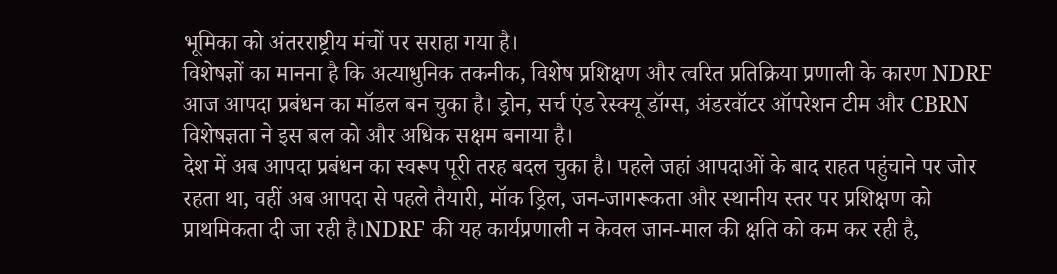भूमिका को अंतरराष्ट्रीय मंचों पर सराहा गया है।
विशेषज्ञों का मानना है कि अत्याधुनिक तकनीक, विशेष प्रशिक्षण और त्वरित प्रतिक्रिया प्रणाली के कारण NDRF आज आपदा प्रबंधन का मॉडल बन चुका है। ड्रोन, सर्च एंड रेस्क्यू डॉग्स, अंडरवॉटर ऑपरेशन टीम और CBRN विशेषज्ञता ने इस बल को और अधिक सक्षम बनाया है।
देश में अब आपदा प्रबंधन का स्वरूप पूरी तरह बदल चुका है। पहले जहां आपदाओं के बाद राहत पहुंचाने पर जोर रहता था, वहीं अब आपदा से पहले तैयारी, मॉक ड्रिल, जन-जागरूकता और स्थानीय स्तर पर प्रशिक्षण को प्राथमिकता दी जा रही है।NDRF की यह कार्यप्रणाली न केवल जान-माल की क्षति को कम कर रही है,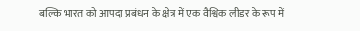बल्कि भारत को आपदा प्रबंधन के क्षेत्र में एक वैश्विक लीडर के रूप में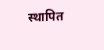स्थापित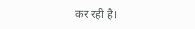कर रही है।